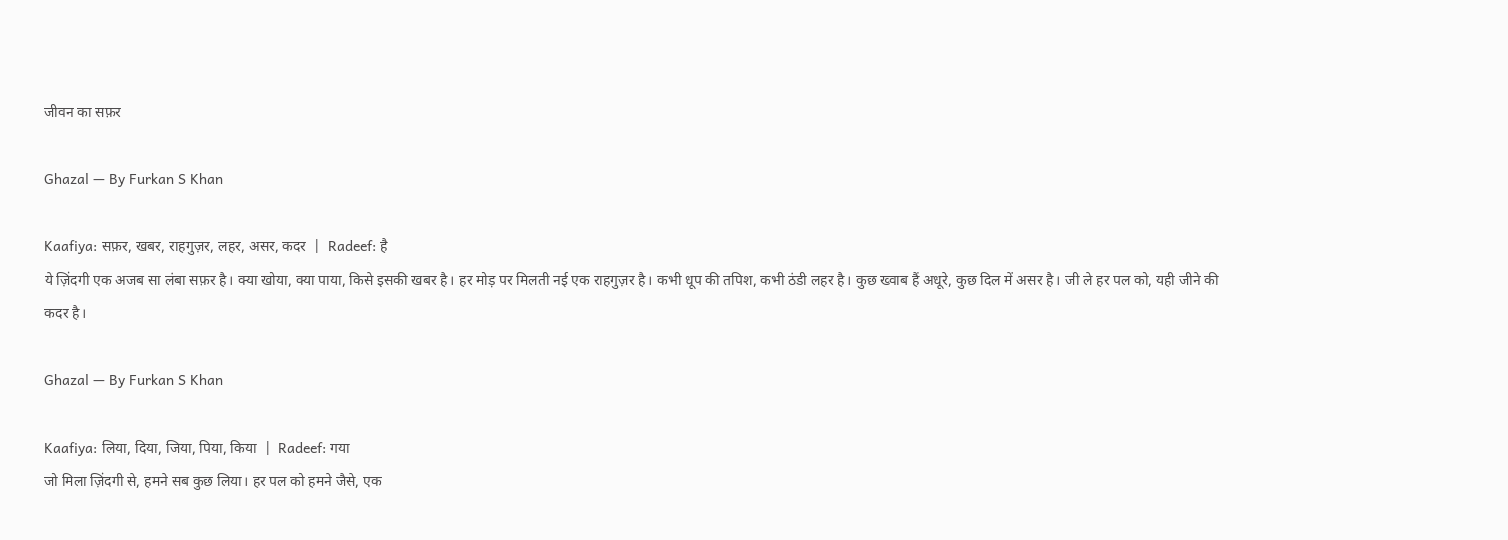जीवन का सफ़र

Ghazal — By Furkan S Khan

Kaafiya: सफ़र, खबर, राहगुज़र, लहर, असर, कदर  |  Radeef: है
ये ज़िंदगी एक अजब सा लंबा सफ़र है। क्या खोया, क्या पाया, किसे इसकी खबर है। हर मोड़ पर मिलती नई एक राहगुज़र है। कभी धूप की तपिश, कभी ठंडी लहर है। कुछ ख्वाब हैं अधूरे, कुछ दिल में असर है। जी ले हर पल को, यही जीने की कदर है।

Ghazal — By Furkan S Khan

Kaafiya: लिया, दिया, जिया, पिया, किया  |  Radeef: गया
जो मिला ज़िंदगी से, हमने सब कुछ लिया। हर पल को हमने जैसे, एक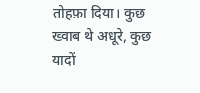तोहफ़ा दिया। कुछ ख्वाब थे अधूरे, कुछ यादों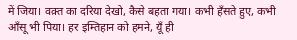में जिया। वक़्त का दरिया देखो, कैसे बहता गया। कभी हँसते हुए, कभी आँसू भी पिया। हर इम्तिहान को हमने, यूँ ही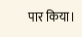पार किया।